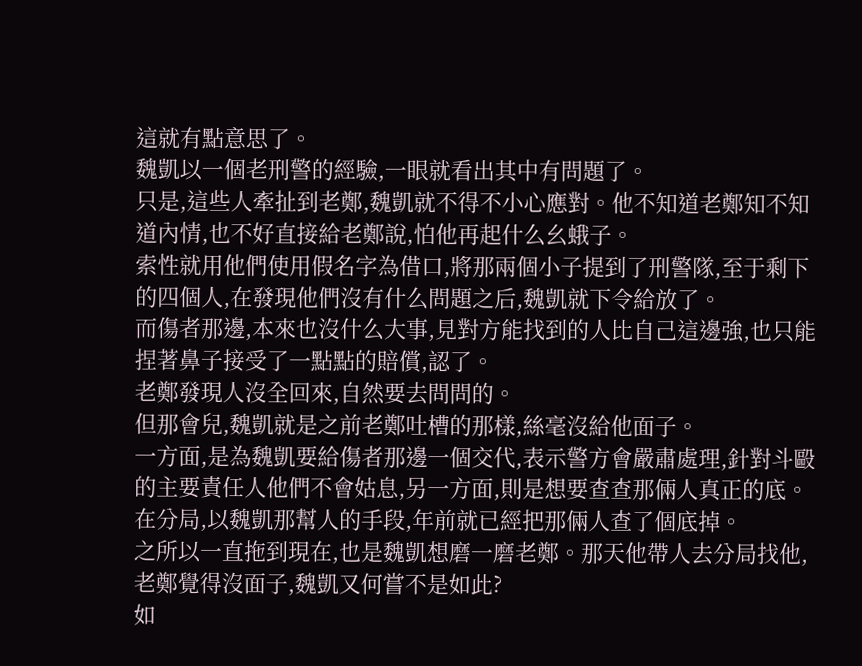這就有點意思了。
魏凱以一個老刑警的經驗,一眼就看出其中有問題了。
只是,這些人牽扯到老鄭,魏凱就不得不小心應對。他不知道老鄭知不知道內情,也不好直接給老鄭說,怕他再起什么幺蛾子。
索性就用他們使用假名字為借口,將那兩個小子提到了刑警隊,至于剩下的四個人,在發現他們沒有什么問題之后,魏凱就下令給放了。
而傷者那邊,本來也沒什么大事,見對方能找到的人比自己這邊強,也只能捏著鼻子接受了一點點的賠償,認了。
老鄭發現人沒全回來,自然要去問問的。
但那會兒,魏凱就是之前老鄭吐槽的那樣,絲毫沒給他面子。
一方面,是為魏凱要給傷者那邊一個交代,表示警方會嚴肅處理,針對斗毆的主要責任人他們不會姑息,另一方面,則是想要查查那倆人真正的底。
在分局,以魏凱那幫人的手段,年前就已經把那倆人查了個底掉。
之所以一直拖到現在,也是魏凱想磨一磨老鄭。那天他帶人去分局找他,老鄭覺得沒面子,魏凱又何嘗不是如此?
如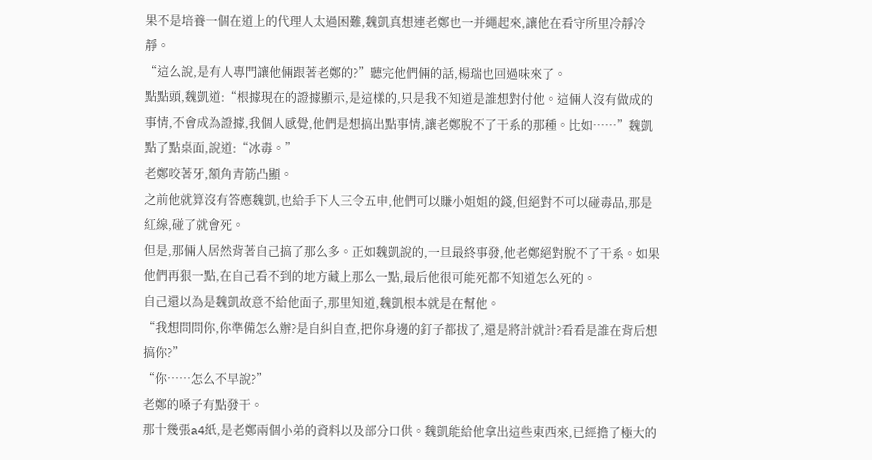果不是培養一個在道上的代理人太過困難,魏凱真想連老鄭也一并繩起來,讓他在看守所里冷靜冷靜。
“這么說,是有人專門讓他倆跟著老鄭的?”聽完他們倆的話,楊瑞也回過味來了。
點點頭,魏凱道:“根據現在的證據顯示,是這樣的,只是我不知道是誰想對付他。這倆人沒有做成的事情,不會成為證據,我個人感覺,他們是想搞出點事情,讓老鄭脫不了干系的那種。比如……”魏凱點了點桌面,說道:“冰毒。”
老鄭咬著牙,額角青筋凸顯。
之前他就算沒有答應魏凱,也給手下人三令五申,他們可以賺小姐姐的錢,但絕對不可以碰毒品,那是紅線,碰了就會死。
但是,那倆人居然背著自己搞了那么多。正如魏凱說的,一旦最終事發,他老鄭絕對脫不了干系。如果他們再狠一點,在自己看不到的地方藏上那么一點,最后他很可能死都不知道怎么死的。
自己還以為是魏凱故意不給他面子,那里知道,魏凱根本就是在幫他。
“我想問問你,你準備怎么辦?是自糾自查,把你身邊的釘子都拔了,還是將計就計?看看是誰在背后想搞你?”
“你……怎么不早說?”
老鄭的嗓子有點發干。
那十幾張a4紙,是老鄭兩個小弟的資料以及部分口供。魏凱能給他拿出這些東西來,已經擔了極大的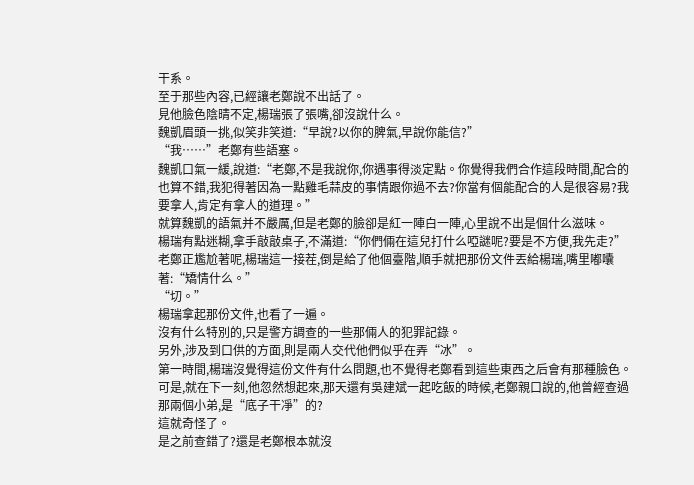干系。
至于那些內容,已經讓老鄭說不出話了。
見他臉色陰晴不定,楊瑞張了張嘴,卻沒說什么。
魏凱眉頭一挑,似笑非笑道:“早說?以你的脾氣,早說你能信?”
“我……”老鄭有些語塞。
魏凱口氣一緩,說道:“老鄭,不是我說你,你遇事得淡定點。你覺得我們合作這段時間,配合的也算不錯,我犯得著因為一點雞毛蒜皮的事情跟你過不去?你當有個能配合的人是很容易?我要拿人,肯定有拿人的道理。”
就算魏凱的語氣并不嚴厲,但是老鄭的臉卻是紅一陣白一陣,心里說不出是個什么滋味。
楊瑞有點迷糊,拿手敲敲桌子,不滿道:“你們倆在這兒打什么啞謎呢?要是不方便,我先走?”
老鄭正尷尬著呢,楊瑞這一接茬,倒是給了他個臺階,順手就把那份文件丟給楊瑞,嘴里嘟囔著:“矯情什么。”
“切。”
楊瑞拿起那份文件,也看了一遍。
沒有什么特別的,只是警方調查的一些那倆人的犯罪記錄。
另外,涉及到口供的方面,則是兩人交代他們似乎在弄“冰”。
第一時間,楊瑞沒覺得這份文件有什么問題,也不覺得老鄭看到這些東西之后會有那種臉色。
可是,就在下一刻,他忽然想起來,那天還有吳建斌一起吃飯的時候,老鄭親口說的,他曾經查過那兩個小弟,是“底子干凈”的?
這就奇怪了。
是之前查錯了?還是老鄭根本就沒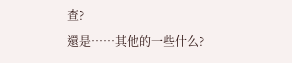查?
還是……其他的一些什么?